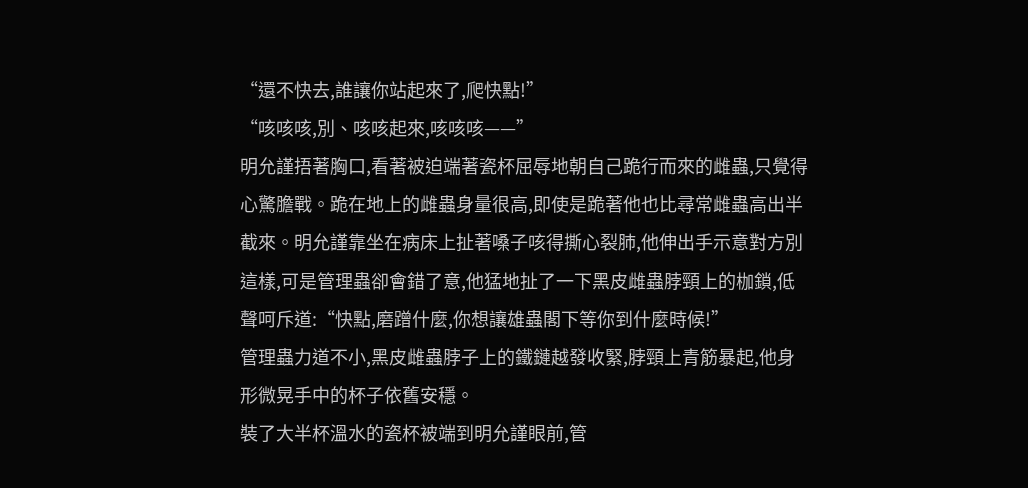“還不快去,誰讓你站起來了,爬快點!”
“咳咳咳,別、咳咳起來,咳咳咳——”
明允謹捂著胸口,看著被迫端著瓷杯屈辱地朝自己跪行而來的雌蟲,只覺得心驚膽戰。跪在地上的雌蟲身量很高,即使是跪著他也比尋常雌蟲高出半截來。明允謹靠坐在病床上扯著嗓子咳得撕心裂肺,他伸出手示意對方別這樣,可是管理蟲卻會錯了意,他猛地扯了一下黑皮雌蟲脖頸上的枷鎖,低聲呵斥道:“快點,磨蹭什麼,你想讓雄蟲閣下等你到什麼時候!”
管理蟲力道不小,黑皮雌蟲脖子上的鐵鏈越發收緊,脖頸上青筋暴起,他身形微晃手中的杯子依舊安穩。
裝了大半杯溫水的瓷杯被端到明允謹眼前,管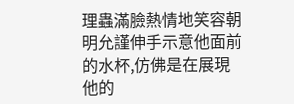理蟲滿臉熱情地笑容朝明允謹伸手示意他面前的水杯,仿佛是在展現他的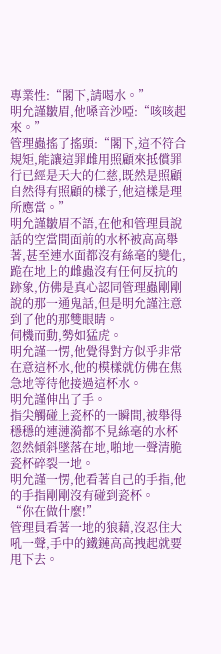專業性:“閣下,請喝水。”
明允謹皺眉,他嗓音沙啞:“咳咳起來。”
管理蟲搖了搖頭:“閣下,這不符合規矩,能讓這罪雌用照顧來抵償罪行已經是天大的仁慈,既然是照顧自然得有照顧的樣子,他這樣是理所應當。”
明允謹皺眉不語,在他和管理員說話的空當間面前的水杯被高高舉著,甚至連水面都沒有絲毫的變化,跪在地上的雌蟲沒有任何反抗的跡象,仿佛是真心認同管理蟲剛剛說的那一通鬼話,但是明允謹注意到了他的那雙眼睛。
伺機而動,勢如猛虎。
明允謹一愣,他覺得對方似乎非常在意這杯水,他的模樣就仿佛在焦急地等待他接過這杯水。
明允謹伸出了手。
指尖觸碰上瓷杯的一瞬間,被舉得穩穩的連漣漪都不見絲毫的水杯忽然傾斜墜落在地,啪地一聲清脆瓷杯碎裂一地。
明允謹一愣,他看著自己的手指,他的手指剛剛沒有碰到瓷杯。
“你在做什麼!”
管理員看著一地的狼藉,沒忍住大吼一聲,手中的鐵鏈高高拽起就要甩下去。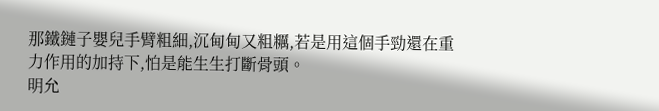那鐵鏈子嬰兒手臂粗細,沉甸甸又粗糲,若是用這個手勁還在重力作用的加持下,怕是能生生打斷骨頭。
明允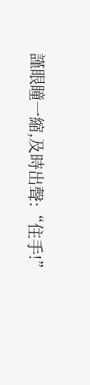謹眼瞳一縮,及時出聲:“住手!”